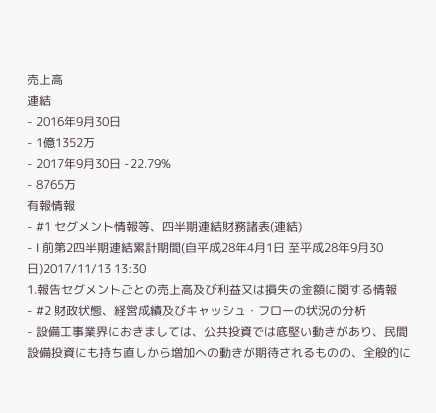売上高
連結
- 2016年9月30日
- 1億1352万
- 2017年9月30日 -22.79%
- 8765万
有報情報
- #1 セグメント情報等、四半期連結財務諸表(連結)
- Ⅰ 前第2四半期連結累計期間(自平成28年4月1日 至平成28年9月30日)2017/11/13 13:30
1.報告セグメントごとの売上高及び利益又は損失の金額に関する情報
- #2 財政状態、経営成績及びキャッシュ・フローの状況の分析
- 設備工事業界におきましては、公共投資では底堅い動きがあり、民間設備投資にも持ち直しから増加への動きが期待されるものの、全般的に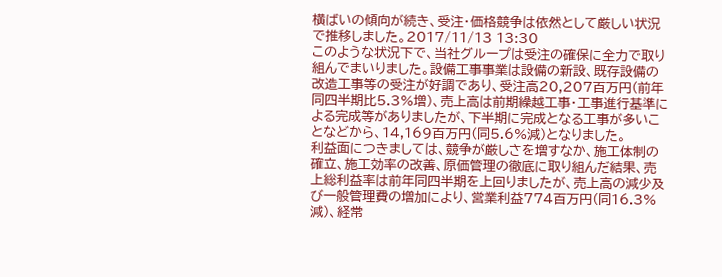横ばいの傾向が続き、受注・価格競争は依然として厳しい状況で推移しました。2017/11/13 13:30
このような状況下で、当社グループは受注の確保に全力で取り組んでまいりました。設備工事事業は設備の新設、既存設備の改造工事等の受注が好調であり、受注高20,207百万円(前年同四半期比5.3%増)、売上高は前期繰越工事・工事進行基準による完成等がありましたが、下半期に完成となる工事が多いことなどから、14,169百万円(同5.6%減)となりました。
利益面につきましては、競争が厳しさを増すなか、施工体制の確立、施工効率の改善、原価管理の徹底に取り組んだ結果、売上総利益率は前年同四半期を上回りましたが、売上高の減少及び一般管理費の増加により、営業利益774百万円(同16.3%減)、経常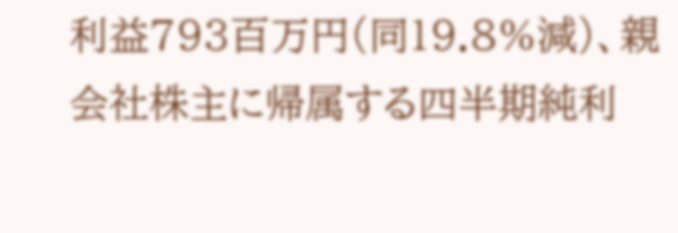利益793百万円(同19.8%減)、親会社株主に帰属する四半期純利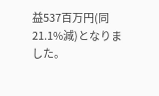益537百万円(同21.1%減)となりました。